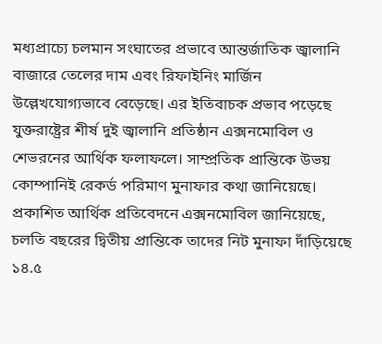মধ্যপ্রাচ্যে চলমান সংঘাতের প্রভাবে আন্তর্জাতিক জ্বালানি বাজারে তেলের দাম এবং রিফাইনিং মার্জিন উল্লেখযোগ্যভাবে বেড়েছে। এর ইতিবাচক প্রভাব পড়েছে যুক্তরাষ্ট্রের শীর্ষ দুই জ্বালানি প্রতিষ্ঠান এক্সনমোবিল ও শেভরনের আর্থিক ফলাফলে। সাম্প্রতিক প্রান্তিকে উভয় কোম্পানিই রেকর্ড পরিমাণ মুনাফার কথা জানিয়েছে।
প্রকাশিত আর্থিক প্রতিবেদনে এক্সনমোবিল জানিয়েছে, চলতি বছরের দ্বিতীয় প্রান্তিকে তাদের নিট মুনাফা দাঁড়িয়েছে ১৪.৫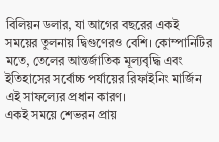বিলিয়ন ডলার, যা আগের বছরের একই সময়ের তুলনায় দ্বিগুণেরও বেশি। কোম্পানিটির মতে, তেলের আন্তর্জাতিক মূল্যবৃদ্ধি এবং ইতিহাসের সর্বোচ্চ পর্যায়ের রিফাইনিং মার্জিন এই সাফল্যের প্রধান কারণ।
একই সময়ে শেভরন প্রায়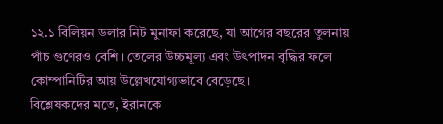১২.১ বিলিয়ন ডলার নিট মুনাফা করেছে, যা আগের বছরের তুলনায় পাঁচ গুণেরও বেশি। তেলের উচ্চমূল্য এবং উৎপাদন বৃদ্ধির ফলে কোম্পানিটির আয় উল্লেখযোগ্যভাবে বেড়েছে।
বিশ্লেষকদের মতে, ইরানকে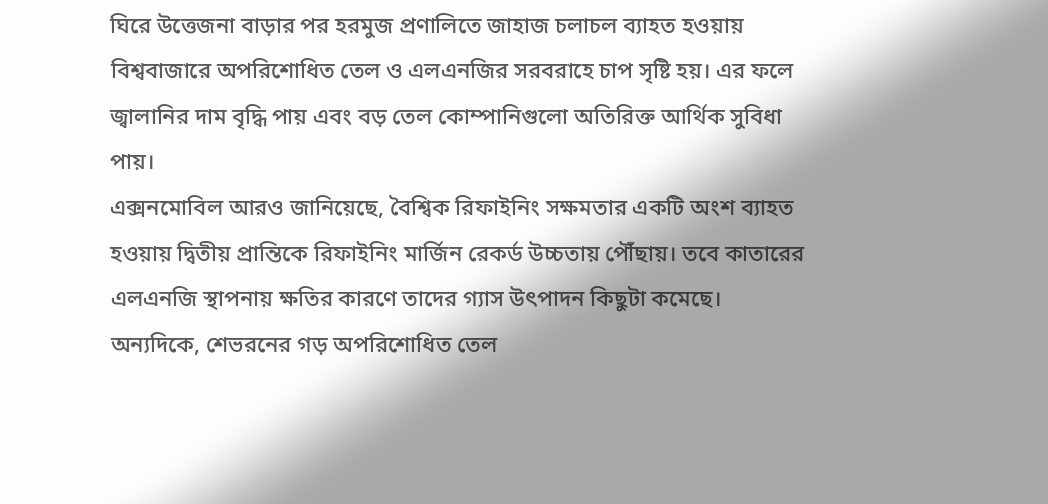ঘিরে উত্তেজনা বাড়ার পর হরমুজ প্রণালিতে জাহাজ চলাচল ব্যাহত হওয়ায় বিশ্ববাজারে অপরিশোধিত তেল ও এলএনজির সরবরাহে চাপ সৃষ্টি হয়। এর ফলে জ্বালানির দাম বৃদ্ধি পায় এবং বড় তেল কোম্পানিগুলো অতিরিক্ত আর্থিক সুবিধা পায়।
এক্সনমোবিল আরও জানিয়েছে, বৈশ্বিক রিফাইনিং সক্ষমতার একটি অংশ ব্যাহত হওয়ায় দ্বিতীয় প্রান্তিকে রিফাইনিং মার্জিন রেকর্ড উচ্চতায় পৌঁছায়। তবে কাতারের এলএনজি স্থাপনায় ক্ষতির কারণে তাদের গ্যাস উৎপাদন কিছুটা কমেছে।
অন্যদিকে, শেভরনের গড় অপরিশোধিত তেল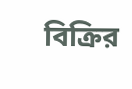বিক্রির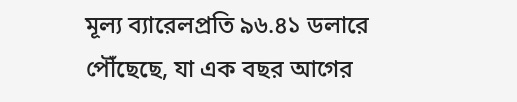মূল্য ব্যারেলপ্রতি ৯৬.৪১ ডলারে পৌঁছেছে, যা এক বছর আগের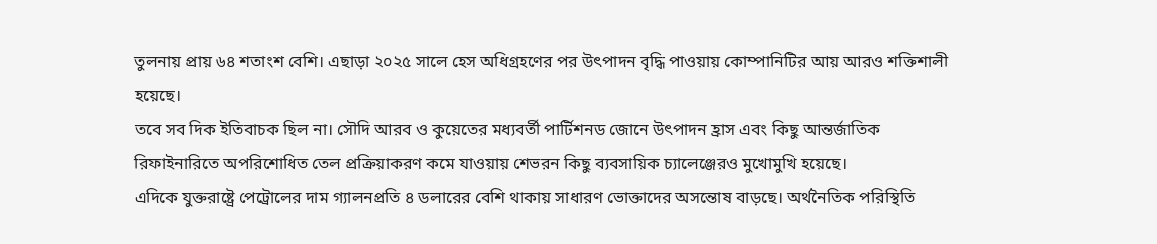তুলনায় প্রায় ৬৪ শতাংশ বেশি। এছাড়া ২০২৫ সালে হেস অধিগ্রহণের পর উৎপাদন বৃদ্ধি পাওয়ায় কোম্পানিটির আয় আরও শক্তিশালী হয়েছে।
তবে সব দিক ইতিবাচক ছিল না। সৌদি আরব ও কুয়েতের মধ্যবর্তী পার্টিশনড জোনে উৎপাদন হ্রাস এবং কিছু আন্তর্জাতিক রিফাইনারিতে অপরিশোধিত তেল প্রক্রিয়াকরণ কমে যাওয়ায় শেভরন কিছু ব্যবসায়িক চ্যালেঞ্জেরও মুখোমুখি হয়েছে।
এদিকে যুক্তরাষ্ট্রে পেট্রোলের দাম গ্যালনপ্রতি ৪ ডলারের বেশি থাকায় সাধারণ ভোক্তাদের অসন্তোষ বাড়ছে। অর্থনৈতিক পরিস্থিতি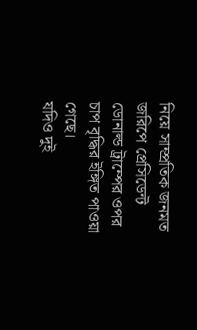নিয়ে সাম্প্রতিক জনমত জরিপে প্রেসিডেন্ট ডোনাল্ড ট্রাম্পের ওপর চাপ বৃদ্ধির ইঙ্গিত পাওয়া গেছে।
যদিও দুই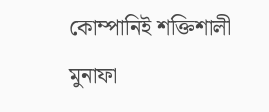কোম্পানিই শক্তিশালী মুনাফা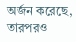অর্জন করেছে, তারপরও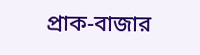প্রাক-বাজার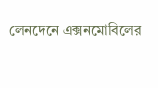লেনদেনে এক্সনমোবিলের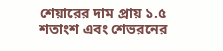শেয়ারের দাম প্রায় ১.৫ শতাংশ এবং শেভরনের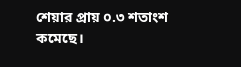শেয়ার প্রায় ০.৩ শতাংশ কমেছে।